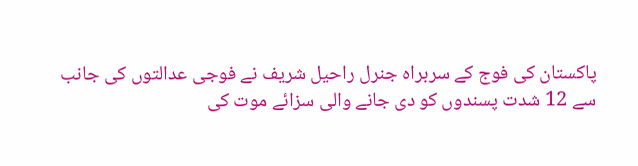پاکستان کی فوج کے سربراہ جنرل راحیل شریف نے فوجی عدالتوں کی جانب سے 12 شدت پسندوں کو دی جانے والی سزائے موت کی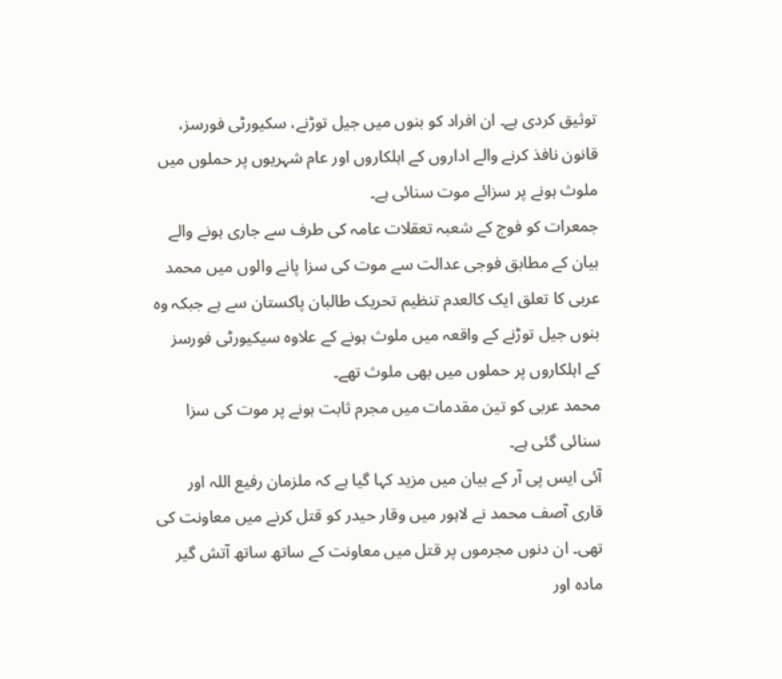توثیق کردی ہے۔ ان افراد کو بنوں میں جیل توڑنے، سکیورٹی فورسز، قانون نافذ کرنے والے اداروں کے اہلکاروں اور عام شہریوں پر حملوں میں ملوث ہونے پر سزائے موت سنائی ہے۔
جمعرات کو فوج کے شعبہ تعقلات عامہ کی طرف سے جاری ہونے والے بیان کے مطابق فوجی عدالت سے موت کی سزا پانے والوں میں محمد عربی کا تعلق ایک کالعدم تنظیم تحریک طالبان پاکستان سے ہے جبکہ وہ بنوں جیل توڑنے کے واقعہ میں ملوث ہونے کے علاوہ سیکیورٹی فورسز کے اہلکاروں پر حملوں میں بھی ملوث تھے۔
محمد عربی کو تین مقدمات میں مجرم ثابت ہونے پر موت کی سزا سنائی گئی ہے۔
آئی ایس پی آر کے بیان میں مزید کہا گیا ہے کہ ملزمان رفیع اللہ اور قاری آصف محمد نے لاہور میں وقار حیدر کو قتل کرنے میں معاونت کی تھی۔ ان دنوں مجرموں پر قتل میں معاونت کے ساتھ ساتھ آتش گیر مادہ اور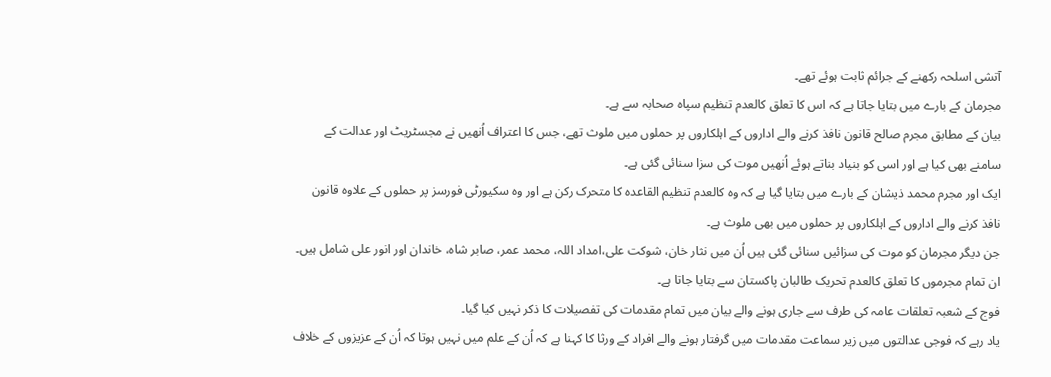آتشی اسلحہ رکھنے کے جرائم ثابت ہوئے تھے۔
مجرمان کے بارے میں بتایا جاتا ہے کہ اس کا تعلق کالعدم تنظیم سپاہ صحابہ سے ہے۔
بیان کے مطابق مجرم صالح قانون نافذ کرنے والے اداروں کے اہلکاروں پر حملوں میں ملوث تھے، جس کا اعتراف اُنھیں نے مجسٹریٹ اور عدالت کے سامنے بھی کیا ہے اور اسی کو بنیاد بناتے ہوئے اُنھیں موت کی سزا سنائی گئی ہے۔
ایک اور مجرم محمد ذیشان کے بارے میں بتایا گیا ہے کہ وہ کالعدم تنظیم القاعدہ کا متحرک رکن ہے اور وہ سکیورٹی فورسز پر حملوں کے علاوہ قانون نافذ کرنے والے اداروں کے اہلکاروں پر حملوں میں بھی ملوث ہے۔
جن دیگر مجرمان کو موت کی سزائیں سنائی گئی ہیں اُن میں نثار خان، شوکت علی،امداد اللہ، محمد عمر، صابر شاہ، خاندان اور انور علی شامل ہیں۔ ان تمام مجرموں کا تعلق کالعدم تحریک طالبان پاکستان سے بتایا جاتا ہے۔
فوج کے شعبہ تعلقات عامہ کی طرف سے جاری ہونے والے بیان میں تمام مقدمات کی تفصیلات کا ذکر نہیں کیا گیا۔
یاد رہے کہ فوجی عدالتوں میں زیر سماعت مقدمات میں گرفتار ہونے والے افراد کے ورثا کا کہنا ہے کہ اُن کے علم میں نہیں ہوتا کہ اُن کے عزیزوں کے خلاف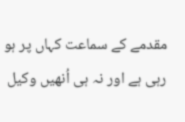مقدمے کے سماعت کہاں پر ہو رہی ہے اور نہ ہی اُنھیں وکیل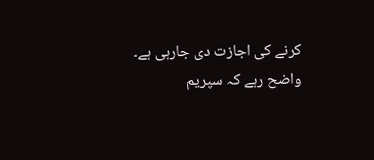کرنے کی اجازت دی جارہی ہے۔
واضح رہے کہ سپریم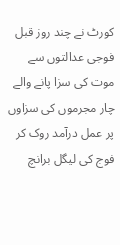کورٹ نے چند روز قبل فوجی عدالتوں سے موت کی سزا پانے والے چار مجرموں کی سزاوں پر عمل درآمد روک کر فوج کی لیگل برانچ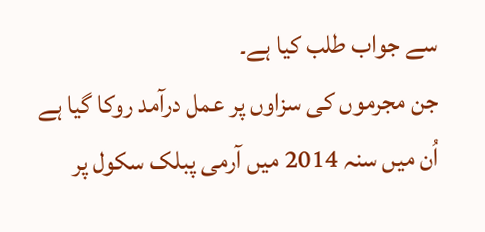سے جواب طلب کیا ہے۔
جن مجرموں کی سزاوں پر عمل درآمد روکا گیا ہے اُن میں سنہ 2014 میں آرمی پبلک سکول پر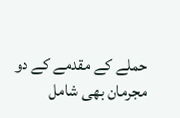حملے کے مقدمے کے دو مجرمان بھی شامل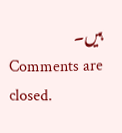ہیں۔
Comments are closed.